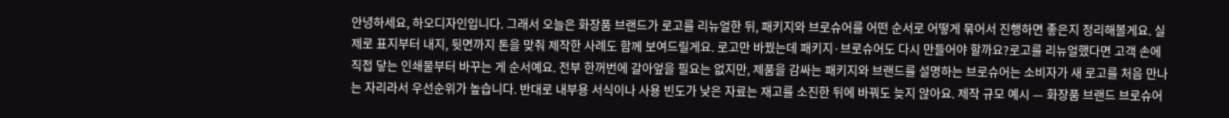안녕하세요, 하오디자인입니다. 그래서 오늘은 화장품 브랜드가 로고를 리뉴얼한 뒤, 패키지와 브로슈어를 어떤 순서로 어떻게 묶어서 진행하면 좋은지 정리해볼게요. 실제로 표지부터 내지, 뒷면까지 톤을 맞춰 제작한 사례도 함께 보여드릴게요. 로고만 바꿨는데 패키지·브로슈어도 다시 만들어야 할까요?로고를 리뉴얼했다면 고객 손에 직접 닿는 인쇄물부터 바꾸는 게 순서예요. 전부 한꺼번에 갈아엎을 필요는 없지만, 제품을 감싸는 패키지와 브랜드를 설명하는 브로슈어는 소비자가 새 로고를 처음 만나는 자리라서 우선순위가 높습니다. 반대로 내부용 서식이나 사용 빈도가 낮은 자료는 재고를 소진한 뒤에 바꿔도 늦지 않아요. 제작 규모 예시 — 화장품 브랜드 브로슈어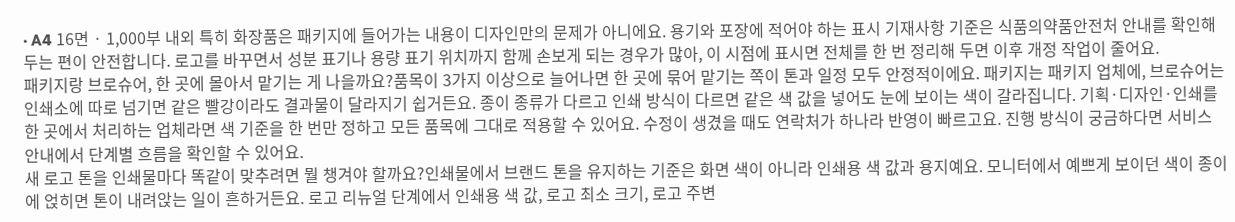· A4 16면 · 1,000부 내외 특히 화장품은 패키지에 들어가는 내용이 디자인만의 문제가 아니에요. 용기와 포장에 적어야 하는 표시 기재사항 기준은 식품의약품안전처 안내를 확인해 두는 편이 안전합니다. 로고를 바꾸면서 성분 표기나 용량 표기 위치까지 함께 손보게 되는 경우가 많아, 이 시점에 표시면 전체를 한 번 정리해 두면 이후 개정 작업이 줄어요.
패키지랑 브로슈어, 한 곳에 몰아서 맡기는 게 나을까요?품목이 3가지 이상으로 늘어나면 한 곳에 묶어 맡기는 쪽이 톤과 일정 모두 안정적이에요. 패키지는 패키지 업체에, 브로슈어는 인쇄소에 따로 넘기면 같은 빨강이라도 결과물이 달라지기 쉽거든요. 종이 종류가 다르고 인쇄 방식이 다르면 같은 색 값을 넣어도 눈에 보이는 색이 갈라집니다. 기획·디자인·인쇄를 한 곳에서 처리하는 업체라면 색 기준을 한 번만 정하고 모든 품목에 그대로 적용할 수 있어요. 수정이 생겼을 때도 연락처가 하나라 반영이 빠르고요. 진행 방식이 궁금하다면 서비스 안내에서 단계별 흐름을 확인할 수 있어요.
새 로고 톤을 인쇄물마다 똑같이 맞추려면 뭘 챙겨야 할까요?인쇄물에서 브랜드 톤을 유지하는 기준은 화면 색이 아니라 인쇄용 색 값과 용지예요. 모니터에서 예쁘게 보이던 색이 종이에 얹히면 톤이 내려앉는 일이 흔하거든요. 로고 리뉴얼 단계에서 인쇄용 색 값, 로고 최소 크기, 로고 주변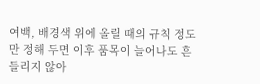여백, 배경색 위에 올릴 때의 규칙 정도만 정해 두면 이후 품목이 늘어나도 흔들리지 않아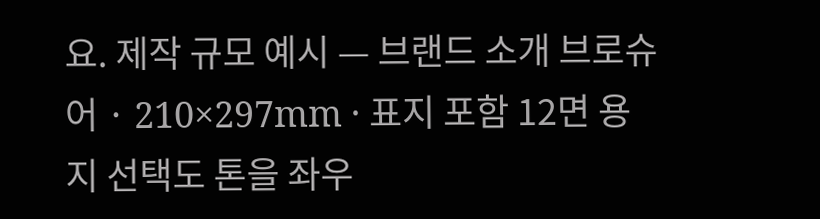요. 제작 규모 예시 — 브랜드 소개 브로슈어 · 210×297mm · 표지 포함 12면 용지 선택도 톤을 좌우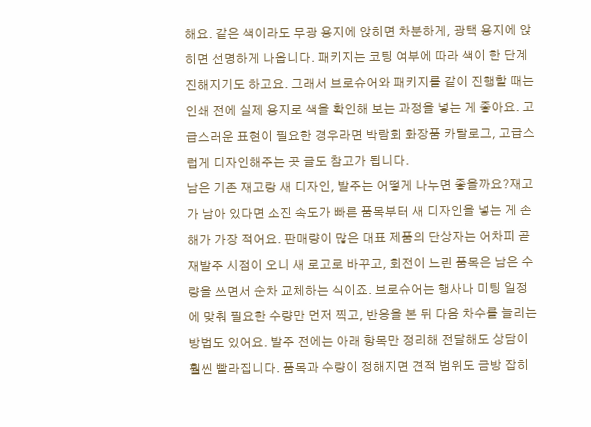해요. 같은 색이라도 무광 용지에 앉히면 차분하게, 광택 용지에 앉히면 선명하게 나옵니다. 패키지는 코팅 여부에 따라 색이 한 단계 진해지기도 하고요. 그래서 브로슈어와 패키지를 같이 진행할 때는 인쇄 전에 실제 용지로 색을 확인해 보는 과정을 넣는 게 좋아요. 고급스러운 표현이 필요한 경우라면 박람회 화장품 카탈로그, 고급스럽게 디자인해주는 곳 글도 참고가 됩니다.
남은 기존 재고랑 새 디자인, 발주는 어떻게 나누면 좋을까요?재고가 남아 있다면 소진 속도가 빠른 품목부터 새 디자인을 넣는 게 손해가 가장 적어요. 판매량이 많은 대표 제품의 단상자는 어차피 곧 재발주 시점이 오니 새 로고로 바꾸고, 회전이 느린 품목은 남은 수량을 쓰면서 순차 교체하는 식이죠. 브로슈어는 행사나 미팅 일정에 맞춰 필요한 수량만 먼저 찍고, 반응을 본 뒤 다음 차수를 늘리는 방법도 있어요. 발주 전에는 아래 항목만 정리해 전달해도 상담이 훨씬 빨라집니다. 품목과 수량이 정해지면 견적 범위도 금방 잡히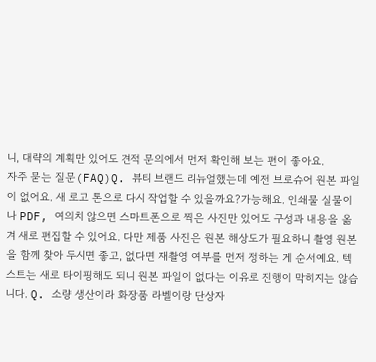니, 대략의 계획만 있어도 견적 문의에서 먼저 확인해 보는 편이 좋아요.
자주 묻는 질문(FAQ)Q. 뷰티 브랜드 리뉴얼했는데 예전 브로슈어 원본 파일이 없어요. 새 로고 톤으로 다시 작업할 수 있을까요?가능해요. 인쇄물 실물이나 PDF, 여의치 않으면 스마트폰으로 찍은 사진만 있어도 구성과 내용을 옮겨 새로 편집할 수 있어요. 다만 제품 사진은 원본 해상도가 필요하니 촬영 원본을 함께 찾아 두시면 좋고, 없다면 재촬영 여부를 먼저 정하는 게 순서예요. 텍스트는 새로 타이핑해도 되니 원본 파일이 없다는 이유로 진행이 막히지는 않습니다. Q. 소량 생산이라 화장품 라벨이랑 단상자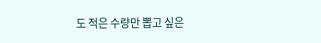도 적은 수량만 뽑고 싶은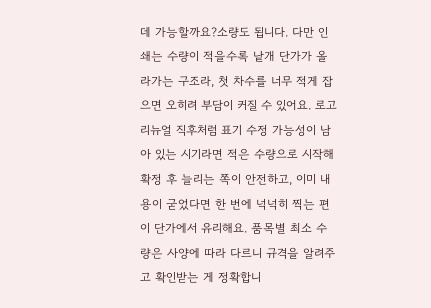데 가능할까요?소량도 됩니다. 다만 인쇄는 수량이 적을수록 낱개 단가가 올라가는 구조라, 첫 차수를 너무 적게 잡으면 오히려 부담이 커질 수 있어요. 로고 리뉴얼 직후처럼 표기 수정 가능성이 남아 있는 시기라면 적은 수량으로 시작해 확정 후 늘리는 쪽이 안전하고, 이미 내용이 굳었다면 한 번에 넉넉히 찍는 편이 단가에서 유리해요. 품목별 최소 수량은 사양에 따라 다르니 규격을 알려주고 확인받는 게 정확합니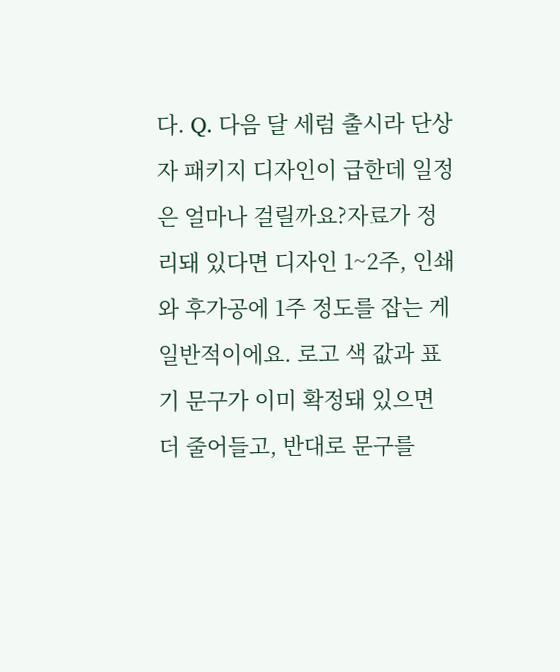다. Q. 다음 달 세럼 출시라 단상자 패키지 디자인이 급한데 일정은 얼마나 걸릴까요?자료가 정리돼 있다면 디자인 1~2주, 인쇄와 후가공에 1주 정도를 잡는 게 일반적이에요. 로고 색 값과 표기 문구가 이미 확정돼 있으면 더 줄어들고, 반대로 문구를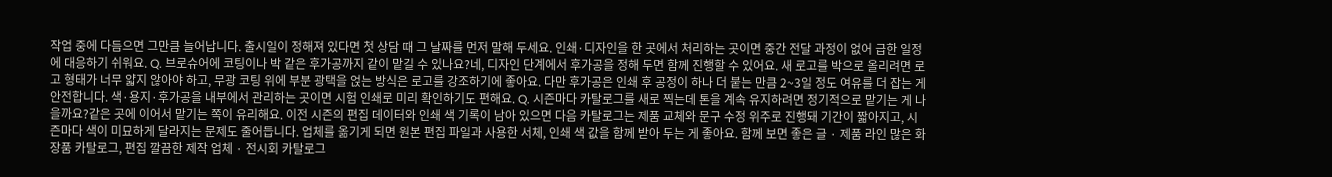작업 중에 다듬으면 그만큼 늘어납니다. 출시일이 정해져 있다면 첫 상담 때 그 날짜를 먼저 말해 두세요. 인쇄·디자인을 한 곳에서 처리하는 곳이면 중간 전달 과정이 없어 급한 일정에 대응하기 쉬워요. Q. 브로슈어에 코팅이나 박 같은 후가공까지 같이 맡길 수 있나요?네, 디자인 단계에서 후가공을 정해 두면 함께 진행할 수 있어요. 새 로고를 박으로 올리려면 로고 형태가 너무 얇지 않아야 하고, 무광 코팅 위에 부분 광택을 얹는 방식은 로고를 강조하기에 좋아요. 다만 후가공은 인쇄 후 공정이 하나 더 붙는 만큼 2~3일 정도 여유를 더 잡는 게 안전합니다. 색·용지·후가공을 내부에서 관리하는 곳이면 시험 인쇄로 미리 확인하기도 편해요. Q. 시즌마다 카탈로그를 새로 찍는데 톤을 계속 유지하려면 정기적으로 맡기는 게 나을까요?같은 곳에 이어서 맡기는 쪽이 유리해요. 이전 시즌의 편집 데이터와 인쇄 색 기록이 남아 있으면 다음 카탈로그는 제품 교체와 문구 수정 위주로 진행돼 기간이 짧아지고, 시즌마다 색이 미묘하게 달라지는 문제도 줄어듭니다. 업체를 옮기게 되면 원본 편집 파일과 사용한 서체, 인쇄 색 값을 함께 받아 두는 게 좋아요. 함께 보면 좋은 글 · 제품 라인 많은 화장품 카탈로그, 편집 깔끔한 제작 업체 · 전시회 카탈로그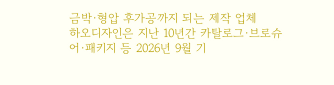금박·형압 후가공까지 되는 제작 업체
하오디자인은 지난 10년간 카탈로그·브로슈어·패키지 등 2026년 9월 기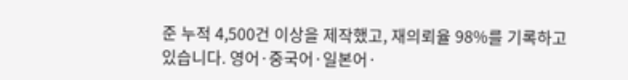준 누적 4,500건 이상을 제작했고, 재의뢰율 98%를 기록하고 있습니다. 영어·중국어·일본어·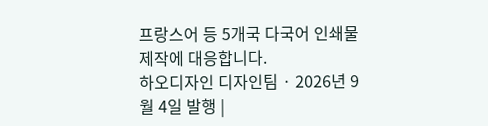프랑스어 등 5개국 다국어 인쇄물 제작에 대응합니다.
하오디자인 디자인팀 · 2026년 9월 4일 발행 |